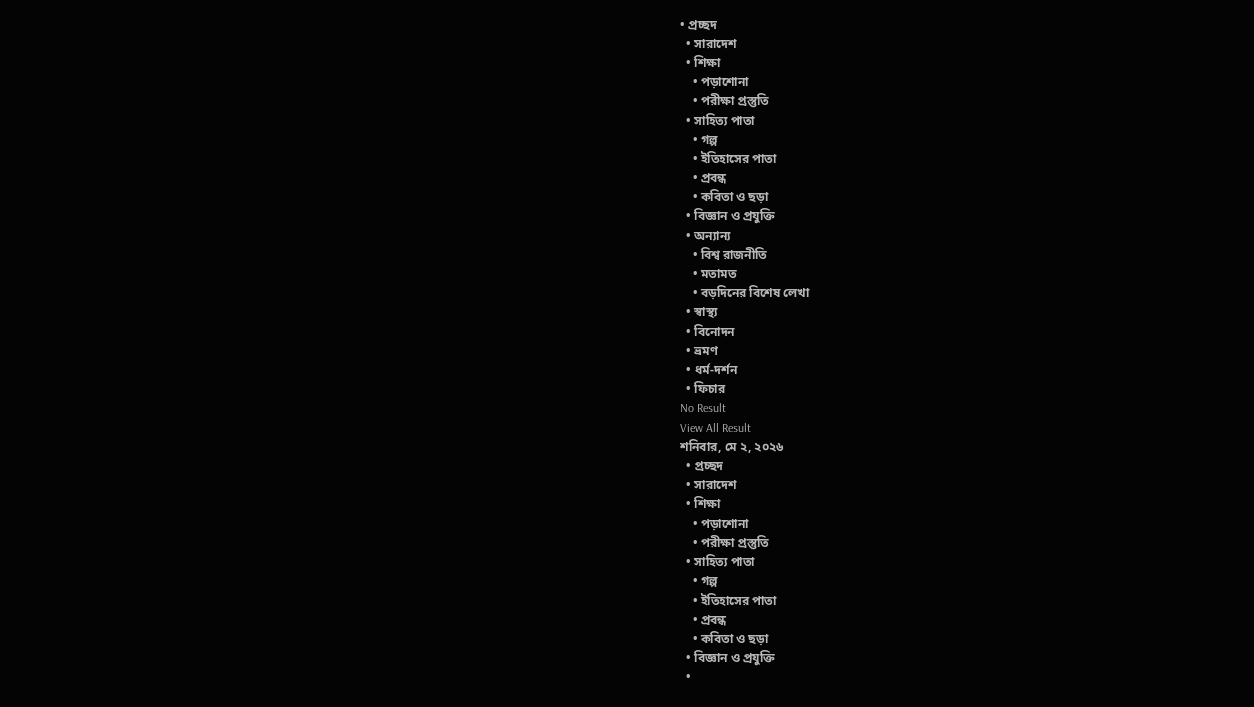• প্রচ্ছদ
  • সারাদেশ
  • শিক্ষা
    • পড়াশোনা
    • পরীক্ষা প্রস্তুতি
  • সাহিত্য পাতা
    • গল্প
    • ইতিহাসের পাতা
    • প্রবন্ধ
    • কবিতা ও ছড়া
  • বিজ্ঞান ও প্রযুক্তি
  • অন্যান্য
    • বিশ্ব রাজনীতি
    • মতামত
    • বড়দিনের বিশেষ লেখা
  • স্বাস্থ্য
  • বিনোদন
  • ভ্রমণ
  • ধর্ম-দর্শন
  • ফিচার
No Result
View All Result
শনিবার, মে ২, ২০২৬
  • প্রচ্ছদ
  • সারাদেশ
  • শিক্ষা
    • পড়াশোনা
    • পরীক্ষা প্রস্তুতি
  • সাহিত্য পাতা
    • গল্প
    • ইতিহাসের পাতা
    • প্রবন্ধ
    • কবিতা ও ছড়া
  • বিজ্ঞান ও প্রযুক্তি
  •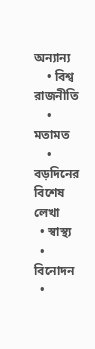অন্যান্য
    • বিশ্ব রাজনীতি
    • মতামত
    • বড়দিনের বিশেষ লেখা
  • স্বাস্থ্য
  • বিনোদন
  •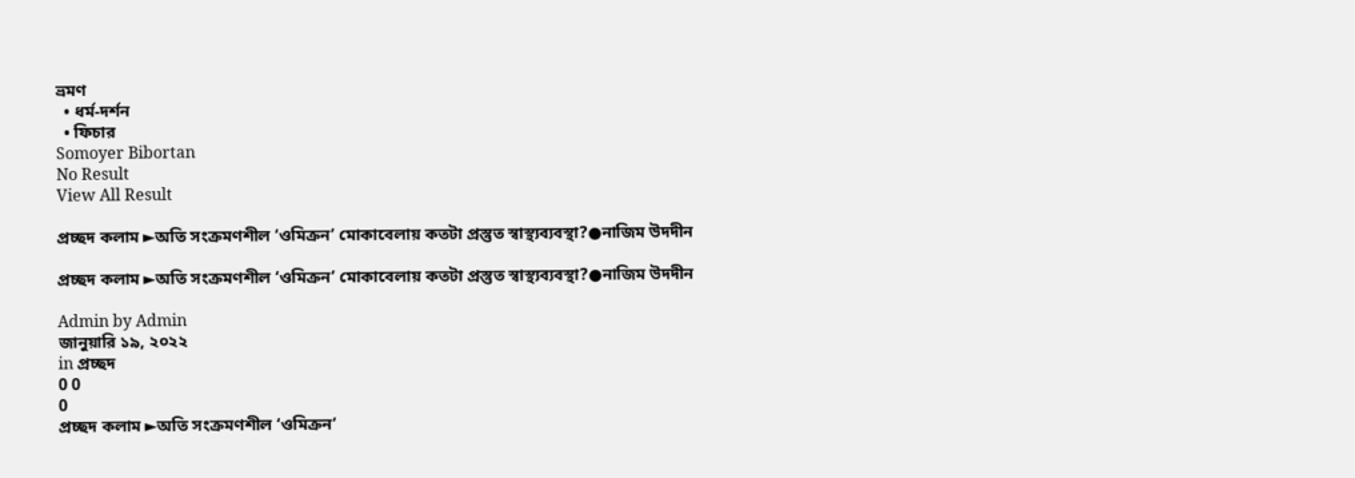ভ্রমণ
  • ধর্ম-দর্শন
  • ফিচার
Somoyer Bibortan
No Result
View All Result

প্রচ্ছদ কলাম ►অতি সংক্রমণশীল ‘ওমিক্রন’ মোকাবেলায় কতটা প্রস্তুত স্বাস্থ্যব্যবস্থা?●নাজিম উদদীন

প্রচ্ছদ কলাম ►অতি সংক্রমণশীল ‘ওমিক্রন’ মোকাবেলায় কতটা প্রস্তুত স্বাস্থ্যব্যবস্থা?●নাজিম উদদীন

Admin by Admin
জানুয়ারি ১৯, ২০২২
in প্রচ্ছদ
0 0
0
প্রচ্ছদ কলাম ►অতি সংক্রমণশীল ‘ওমিক্রন’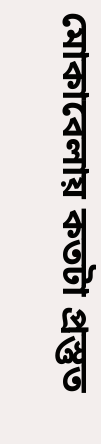মোকাবেলায় কতটা প্রস্তুত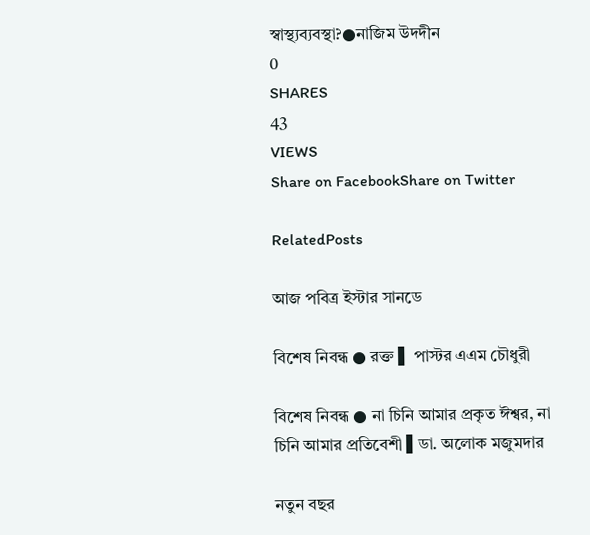স্বাস্থ্যব্যবস্থা?●নাজিম উদদীন
0
SHARES
43
VIEWS
Share on FacebookShare on Twitter

RelatedPosts

আজ পবিত্র ইস্টার সানডে

বিশেষ নিবন্ধ ● রক্ত ▌ পাস্টর এএম চৌধুরী

বিশেষ নিবন্ধ ● না চিনি আমার প্রকৃত ঈশ্বর, না চিনি আমার প্রতিবেশী ▌ডা. অলোক মজুমদার

নতুন বছর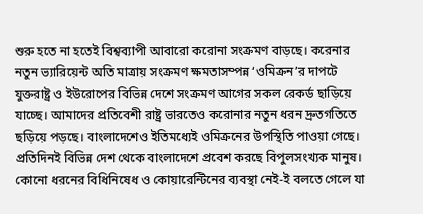শুরু হতে না হতেই বিশ্বব্যাপী আবারো করোনা সংক্রমণ বাড়ছে। করেনার নতুন ভ্যারিয়েন্ট অতি মাত্রায় সংক্রমণ ক্ষমতাসম্পন্ন ‘ওমিক্রন’র দাপটে যুক্তরাষ্ট্র ও ইউরোপের বিভিন্ন দেশে সংক্রমণ আগের সকল রেকর্ড ছাড়িয়ে যাচ্ছে। আমাদের প্রতিবেশী রাষ্ট্র ভারতেও করোনার নতুন ধরন দ্রুতগতিতে ছড়িয়ে পড়ছে। বাংলাদেশেও ইতিমধ্যেই ওমিক্রনের উপস্থিতি পাওয়া গেছে। প্রতিদিনই বিভিন্ন দেশ থেকে বাংলাদেশে প্রবেশ করছে বিপুলসংখ্যক মানুষ। কোনো ধরনের বিধিনিষেধ ও কোয়ারেন্টিনের ব্যবস্থা নেই-ই বলতে গেলে যা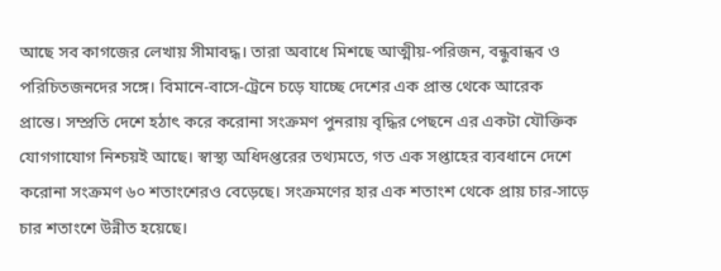আছে সব কাগজের লেখায় সীমাবদ্ধ। তারা অবাধে মিশছে আত্মীয়-পরিজন, বন্ধুবান্ধব ও পরিচিতজনদের সঙ্গে। বিমানে-বাসে-ট্রেনে চড়ে যাচ্ছে দেশের এক প্রান্ত থেকে আরেক প্রান্তে। সম্প্রতি দেশে হঠাৎ করে করোনা সংক্রমণ পুনরায় বৃদ্ধির পেছনে এর একটা যৌক্তিক যোগগাযোগ নিশ্চয়ই আছে। স্বাস্থ্য অধিদপ্তরের তথ্যমতে, গত এক সপ্তাহের ব্যবধানে দেশে করোনা সংক্রমণ ৬০ শতাংশেরও বেড়েছে। সংক্রমণের হার এক শতাংশ থেকে প্রায় চার-সাড়ে চার শতাংশে উন্নীত হয়েছে।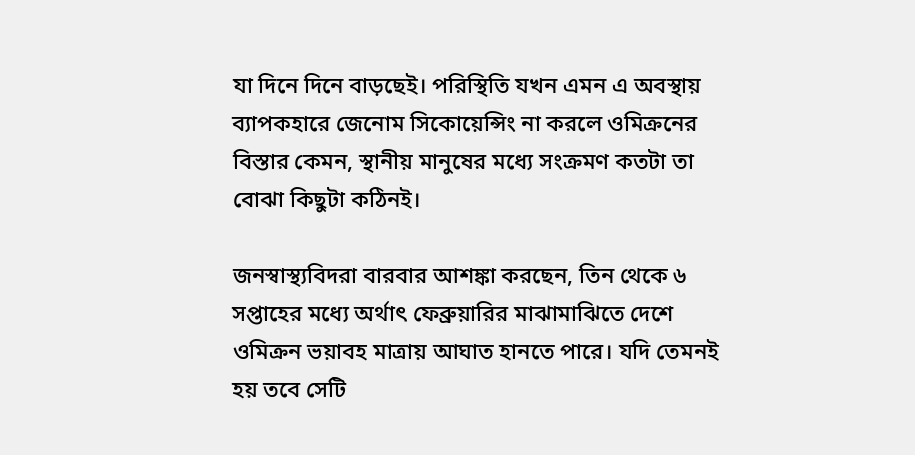যা দিনে দিনে বাড়ছেই। পরিস্থিতি যখন এমন এ অবস্থায় ব্যাপকহারে জেনোম সিকোয়েন্সিং না করলে ওমিক্রনের বিস্তার কেমন, স্থানীয় মানুষের মধ্যে সংক্রমণ কতটা তা বোঝা কিছুটা কঠিনই।

জনস্বাস্থ্যবিদরা বারবার আশঙ্কা করছেন, তিন থেকে ৬ সপ্তাহের মধ্যে অর্থাৎ ফেব্রুয়ারির মাঝামাঝিতে দেশে ওমিক্রন ভয়াবহ মাত্রায় আঘাত হানতে পারে। যদি তেমনই হয় তবে সেটি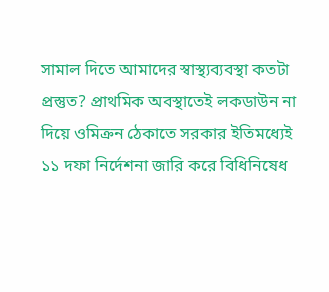সামাল দিতে আমাদের স্বাস্থ্যব্যবস্থা কতটা প্রস্তুত? প্রাথমিক অবস্থাতেই লকডাউন না দিয়ে ওমিক্রন ঠেকাতে সরকার ইতিমধ্যেই ১১ দফা নির্দেশনা জারি করে বিধিনিষেধ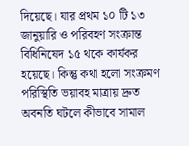দিয়েছে। যার প্রথম ১০ টি ১৩ জানুয়ারি ও পরিবহণ সংক্রান্ত বিধিনিষেদ ১৫ থকে কার্যকর হয়েছে। কিন্তু কথা হলো সংক্রমণ পরিস্থিতি ভয়াবহ মাত্রায় দ্রুত অবনতি ঘটলে কীভাবে সামাল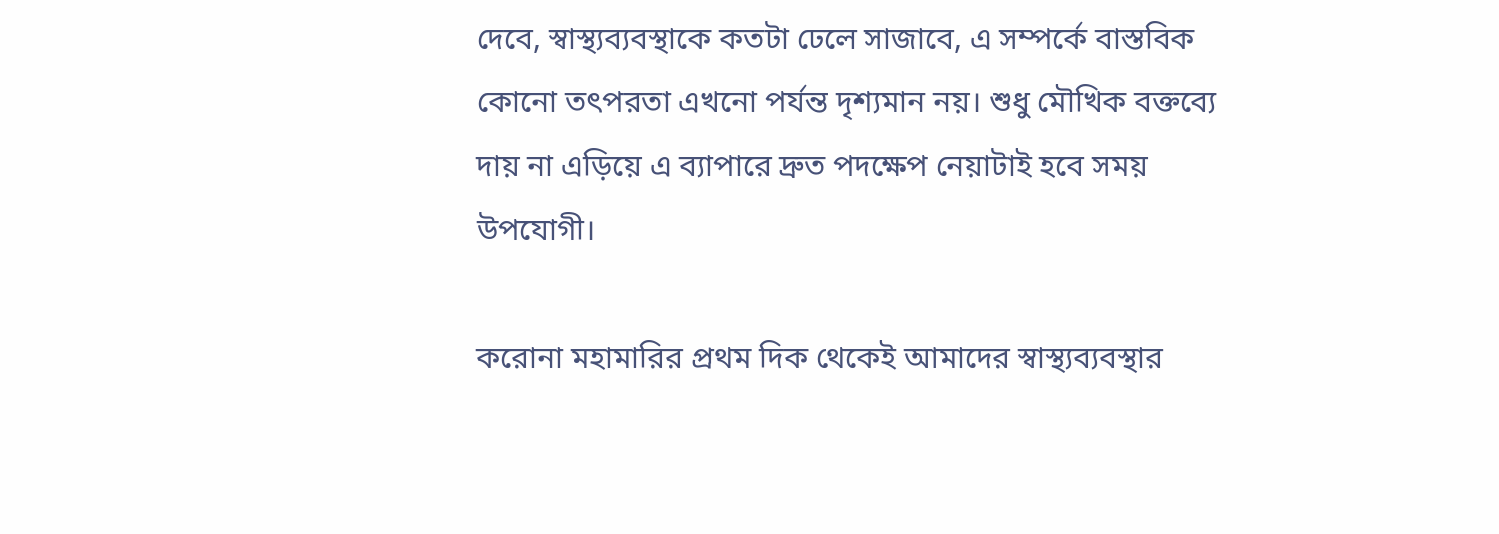দেবে, স্বাস্থ্যব্যবস্থাকে কতটা ঢেলে সাজাবে, এ সম্পর্কে বাস্তবিক কোনো তৎপরতা এখনো পর্যন্ত দৃশ্যমান নয়। শুধু মৌখিক বক্তব্যে দায় না এড়িয়ে এ ব্যাপারে দ্রুত পদক্ষেপ নেয়াটাই হবে সময় উপযোগী।

করোনা মহামারির প্রথম দিক থেকেই আমাদের স্বাস্থ্যব্যবস্থার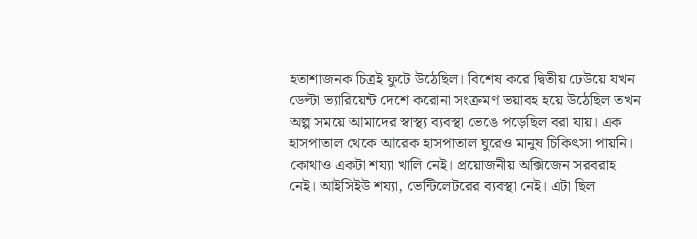হতাশাজনক চিত্রই ফুটে উঠেছিল। বিশেষ করে দ্বিতীয় ঢেউয়ে যখন ডেল্টা ভ্যারিয়েন্ট দেশে করোনা সংক্রমণ ভয়াবহ হয়ে উঠেছিল তখন অল্প সময়ে আমাদের স্বাস্থ্য ব্যবস্থা ভেঙে পড়েছিল বরা যায়। এক হাসপাতাল থেকে আরেক হাসপাতাল ঘুরেও মানুষ চিকিৎসা পায়নি। কোথাও একটা শয্যা খালি নেই। প্রয়োজনীয় অক্সিজেন সরবরাহ নেই। আইসিইউ শয্যা, ভেন্টিলেটরের ব্যবস্থা নেই। এটা ছিল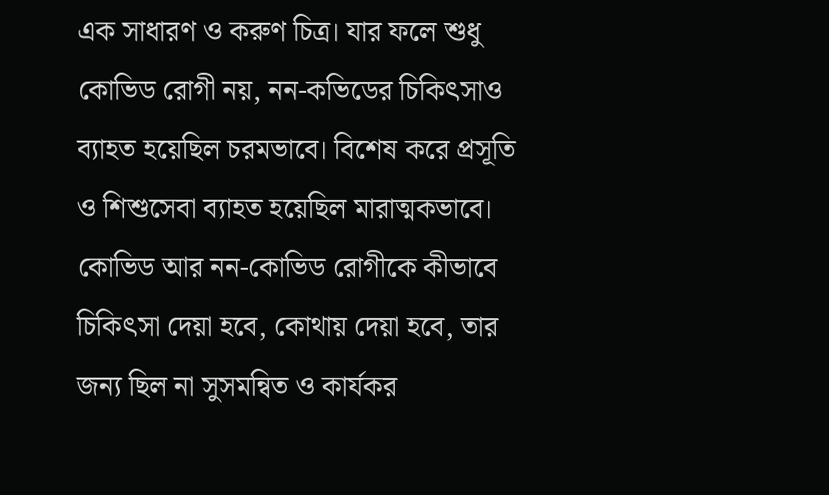এক সাধারণ ও করুণ চিত্র। যার ফলে শুধু কোভিড রোগী নয়, নন-কভিডের চিকিৎসাও ব্যাহত হয়েছিল চরমভাবে। বিশেষ করে প্রসূতি ও শিশুসেবা ব্যাহত হয়েছিল মারাত্মকভাবে। কোভিড আর নন-কোভিড রোগীকে কীভাবে চিকিৎসা দেয়া হবে, কোথায় দেয়া হবে, তার জন্য ছিল না সুসমন্বিত ও কার্যকর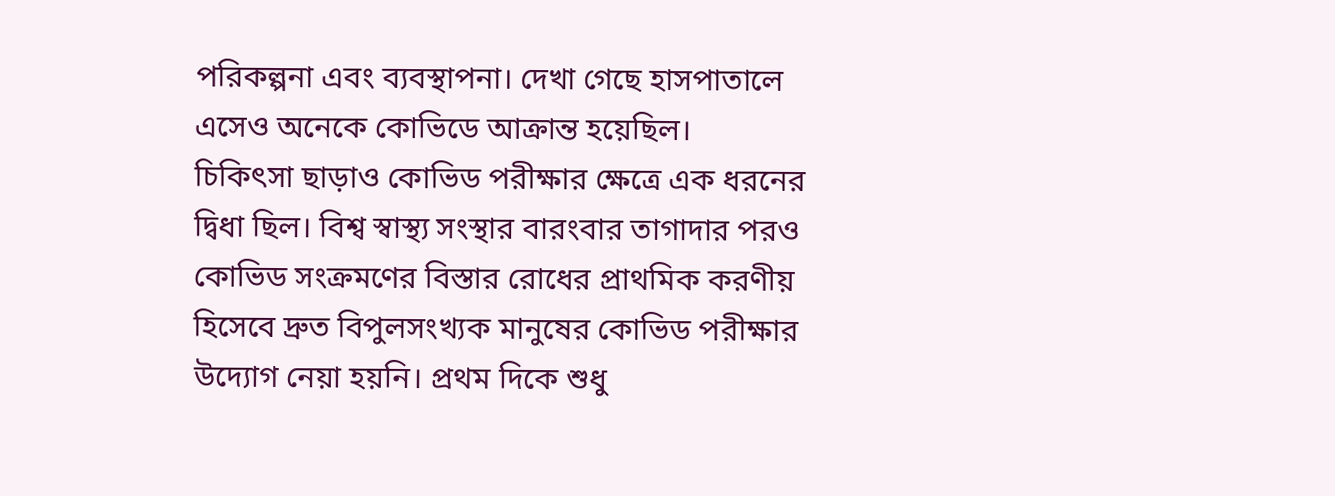পরিকল্পনা এবং ব্যবস্থাপনা। দেখা গেছে হাসপাতালে এসেও অনেকে কোভিডে আক্রান্ত হয়েছিল।
চিকিৎসা ছাড়াও কোভিড পরীক্ষার ক্ষেত্রে এক ধরনের দ্বিধা ছিল। বিশ্ব স্বাস্থ্য সংস্থার বারংবার তাগাদার পরও কোভিড সংক্রমণের বিস্তার রোধের প্রাথমিক করণীয় হিসেবে দ্রুত বিপুলসংখ্যক মানুষের কোভিড পরীক্ষার উদ্যোগ নেয়া হয়নি। প্রথম দিকে শুধু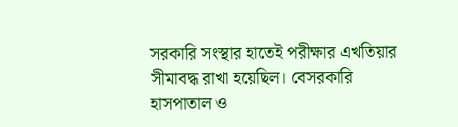সরকারি সংস্থার হাতেই পরীক্ষার এখতিয়ার সীমাবদ্ধ রাখা হয়েছিল। বেসরকারি হাসপাতাল ও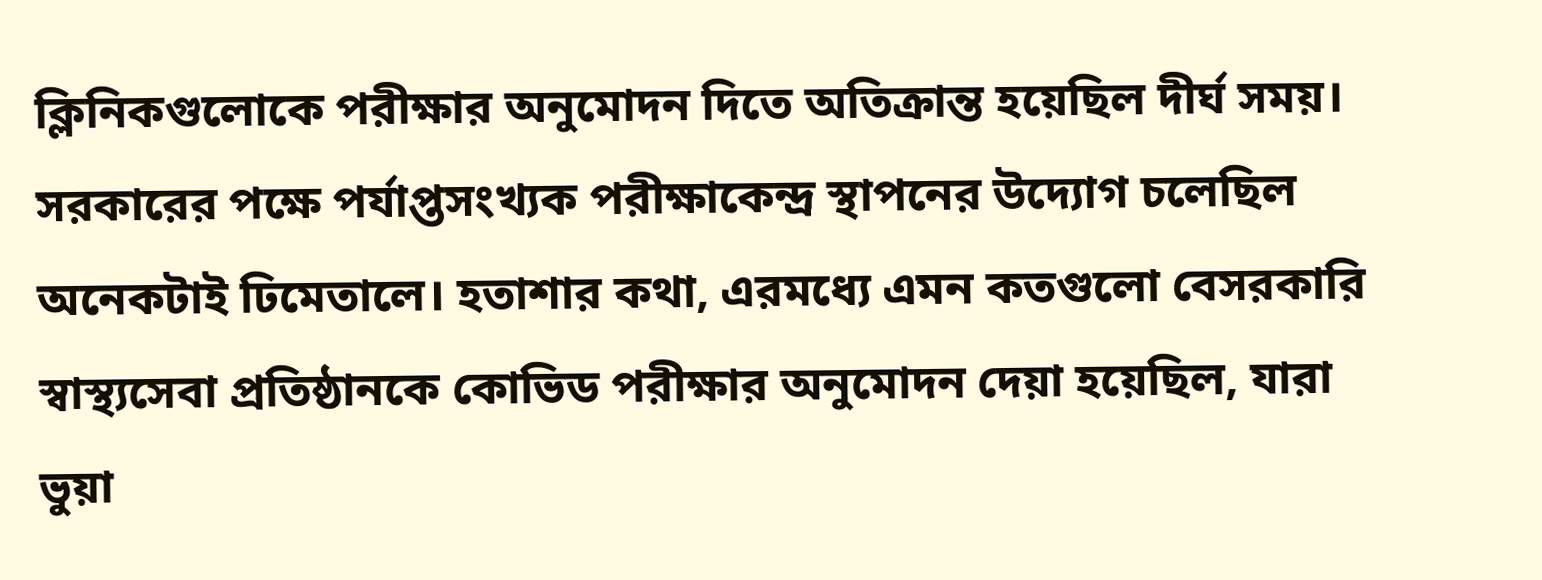ক্লিনিকগুলোকে পরীক্ষার অনুমোদন দিতে অতিক্রান্ত হয়েছিল দীর্ঘ সময়। সরকারের পক্ষে পর্যাপ্তসংখ্যক পরীক্ষাকেন্দ্র স্থাপনের উদ্যোগ চলেছিল অনেকটাই ঢিমেতালে। হতাশার কথা, এরমধ্যে এমন কতগুলো বেসরকারি স্বাস্থ্যসেবা প্রতিষ্ঠানকে কোভিড পরীক্ষার অনুমোদন দেয়া হয়েছিল, যারা ভুয়া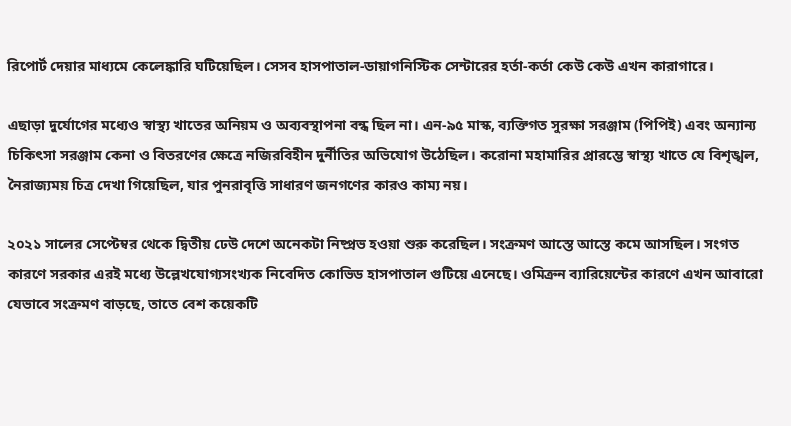রিপোর্ট দেয়ার মাধ্যমে কেলেঙ্কারি ঘটিয়েছিল। সেসব হাসপাতাল-ডায়াগনিস্টিক সেন্টারের হর্তা-কর্তা কেউ কেউ এখন কারাগারে।

এছাড়া দুর্যোগের মধ্যেও স্বাস্থ্য খাতের অনিয়ম ও অব্যবস্থাপনা বন্ধ ছিল না। এন-৯৫ মাস্ক, ব্যক্তিগত সুরক্ষা সরঞ্জাম (পিপিই) এবং অন্যান্য চিকিৎসা সরঞ্জাম কেনা ও বিতরণের ক্ষেত্রে নজিরবিহীন দুর্নীতির অভিযোগ উঠেছিল। করোনা মহামারির প্রারম্ভে স্বাস্থ্য খাতে যে বিশৃঙ্খল, নৈরাজ্যময় চিত্র দেখা গিয়েছিল, যার পুনরাবৃত্তি সাধারণ জনগণের কারও কাম্য নয়।

২০২১ সালের সেপ্টেম্বর থেকে দ্বিতীয় ঢেউ দেশে অনেকটা নিষ্প্রভ হওয়া শুরু করেছিল। সংক্রমণ আস্তে আস্তে কমে আসছিল। সংগত কারণে সরকার এরই মধ্যে উল্লেখযোগ্যসংখ্যক নিবেদিত কোভিড হাসপাতাল গুটিয়ে এনেছে। ওমিক্রন ব্যারিয়েন্টের কারণে এখন আবারো যেভাবে সংক্রমণ বাড়ছে, তাতে বেশ কয়েকটি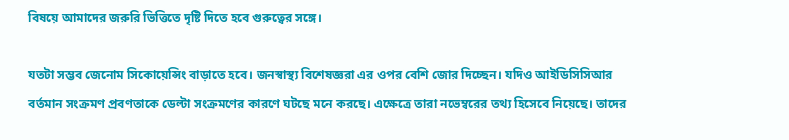বিষয়ে আমাদের জরুরি ভিত্তিতে দৃষ্টি দিতে হবে গুরুত্বের সঙ্গে।

যতটা সম্ভব জেনোম সিকোয়েন্সিং বাড়াতে হবে। জনস্বাস্থ্য বিশেষজ্ঞরা এর ওপর বেশি জোর দিচ্ছেন। যদিও আইডিসিসিআর বর্তমান সংক্রমণ প্রবণতাকে ডেল্টা সংক্রমণের কারণে ঘটছে মনে করছে। এক্ষেত্রে তারা নভেম্বরের তথ্য হিসেবে নিয়েছে। তাদের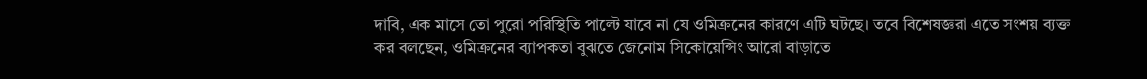দাবি, এক মাসে তো পুরো পরিস্থিতি পাল্টে যাবে না যে ওমিক্রনের কারণে এটি ঘটছে। তবে বিশেষজ্ঞরা এতে সংশয় ব্যক্ত কর বলছেন, ওমিক্রনের ব্যাপকতা বুঝতে জেনোম সিকোয়েন্সিং আরো বাড়াতে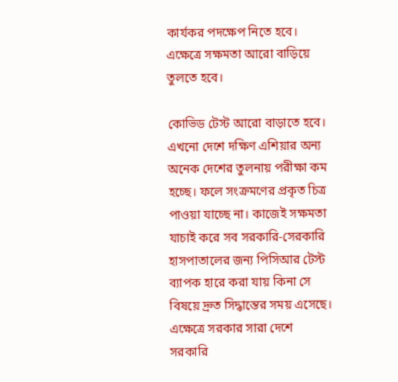কার্যকর পদক্ষেপ নিতে হবে। এক্ষেত্রে সক্ষমতা আরো বাড়িয়ে তুলতে হবে।

কোভিড টেস্ট আরো বাড়াতে হবে। এখনো দেশে দক্ষিণ এশিয়ার অন্য অনেক দেশের তুলনায় পরীক্ষা কম হচ্ছে। ফলে সংক্রমণের প্রকৃত চিত্র পাওয়া যাচ্ছে না। কাজেই সক্ষমতা যাচাই করে সব সরকারি-সেরকারি হাসপাতালের জন্য পিসিআর টেস্ট ব্যাপক হারে করা যায় কিনা সে বিষয়ে দ্রুত সিদ্ধান্তের সময় এসেছে। এক্ষেত্রে সরকার সারা দেশে সরকারি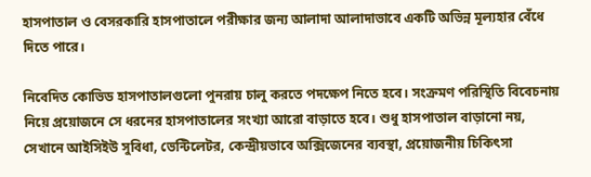হাসপাতাল ও বেসরকারি হাসপাতালে পরীক্ষার জন্য আলাদা আলাদাভাবে একটি অভিন্ন মূল্যহার বেঁধে দিতে পারে।

নিবেদিত কোভিড হাসপাতালগুলো পুনরায় চালু করতে পদক্ষেপ নিতে হবে। সংক্রমণ পরিস্থিতি বিবেচনায় নিয়ে প্রয়োজনে সে ধরনের হাসপাতালের সংখ্যা আরো বাড়াতে হবে। শুধু হাসপাতাল বাড়ানো নয়, সেখানে আইসিইউ সুবিধা, ভেন্টিলেটর, কেন্দ্রীয়ভাবে অক্সিজেনের ব্যবস্থা, প্রয়োজনীয় চিকিৎসা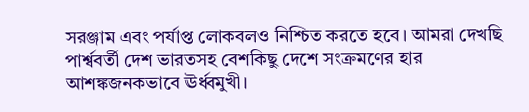সরঞ্জাম এবং পর্যাপ্ত লোকবলও নিশ্চিত করতে হবে। আমরা দেখছি পার্শ্ববর্তী দেশ ভারতসহ বেশকিছু দেশে সংক্রমণের হার আশঙ্কজনকভাবে ঊর্ধ্বমুখী।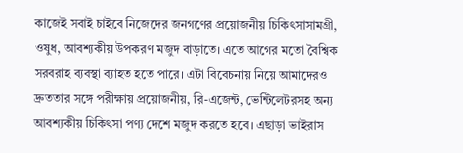কাজেই সবাই চাইবে নিজেদের জনগণের প্রয়োজনীয় চিকিৎসাসামগ্রী, ওষুধ, আবশ্যকীয় উপকরণ মজুদ বাড়াতে। এতে আগের মতো বৈশ্বিক সরবরাহ ব্যবস্থা ব্যাহত হতে পারে। এটা বিবেচনায় নিয়ে আমাদেরও দ্রুততার সঙ্গে পরীক্ষায় প্রয়োজনীয়, রি-এজেন্ট, ভেন্টিলেটরসহ অন্য আবশ্যকীয় চিকিৎসা পণ্য দেশে মজুদ করতে হবে। এছাড়া ভাইরাস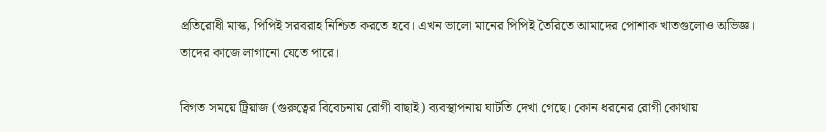প্রতিরোধী মাস্ক, পিপিই সরবরাহ নিশ্চিত করতে হবে। এখন ভালো মানের পিপিই তৈরিতে আমাদের পোশাক খাতগুলোও অভিজ্ঞ। তাদের কাজে লাগানো যেতে পারে।

বিগত সময়ে ট্রিয়াজ (গুরুত্বের বিবেচনায় রোগী বাছাই) ব্যবস্থাপনায় ঘাটতি দেখা গেছে। কোন ধরনের রোগী কোথায়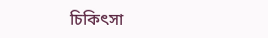চিকিৎসা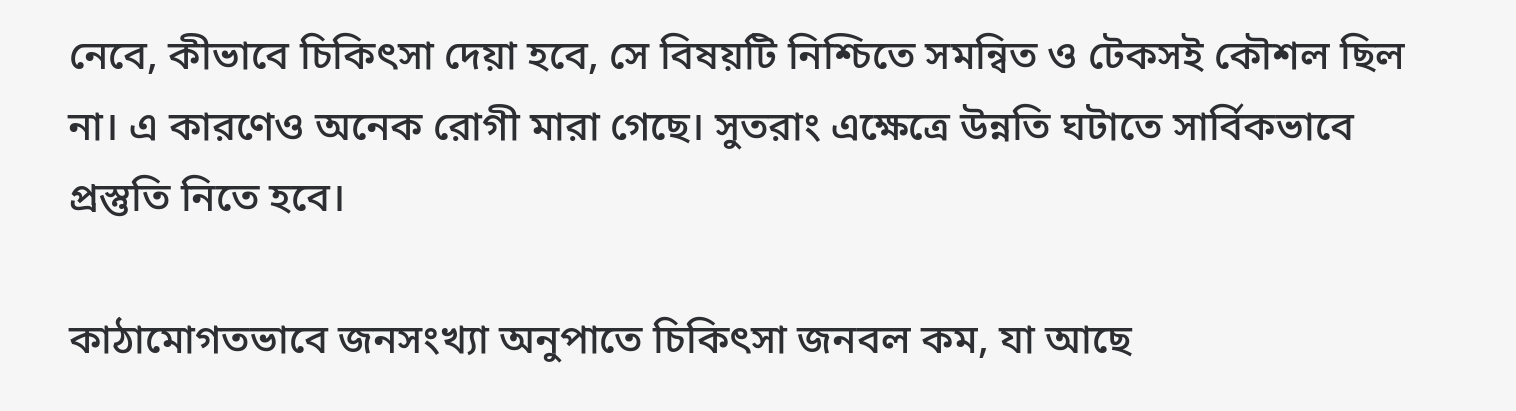নেবে, কীভাবে চিকিৎসা দেয়া হবে, সে বিষয়টি নিশ্চিতে সমন্বিত ও টেকসই কৌশল ছিল না। এ কারণেও অনেক রোগী মারা গেছে। সুতরাং এক্ষেত্রে উন্নতি ঘটাতে সার্বিকভাবে প্রস্তুতি নিতে হবে।

কাঠামোগতভাবে জনসংখ্যা অনুপাতে চিকিৎসা জনবল কম, যা আছে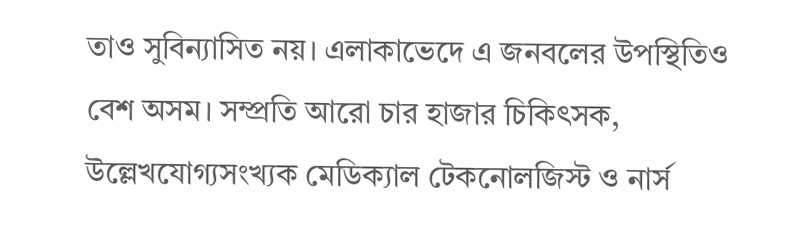তাও সুবিন্যাসিত নয়। এলাকাভেদে এ জনবলের উপস্থিতিও বেশ অসম। সম্প্রতি আরো চার হাজার চিকিৎসক, উল্লেখযোগ্যসংখ্যক মেডিক্যাল টেকনোলজিস্ট ও নার্স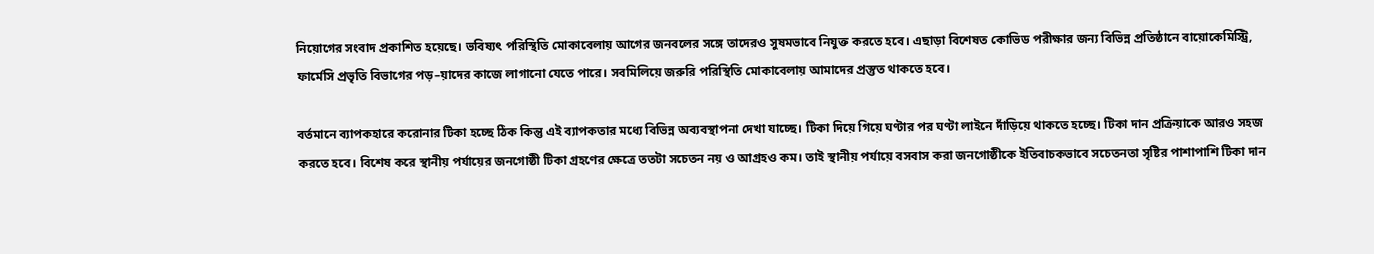নিয়োগের সংবাদ প্রকাশিত হয়েছে। ভবিষ্যৎ পরিস্থিতি মোকাবেলায় আগের জনবলের সঙ্গে তাদেরও সুষমভাবে নিযুক্ত করতে হবে। এছাড়া বিশেষত কোভিড পরীক্ষার জন্য বিভিন্ন প্রতিষ্ঠানে বায়োকেমিস্ট্রি, ফার্মেসি প্রভৃতি বিভাগের পড়–য়াদের কাজে লাগানো যেতে পারে। সবমিলিয়ে জরুরি পরিস্থিতি মোকাবেলায় আমাদের প্রস্তুত থাকতে হবে।

বর্তমানে ব্যাপকহারে করোনার টিকা হচ্ছে ঠিক কিন্তু এই ব্যাপকতার মধ্যে বিভিন্ন অব্যবস্থাপনা দেখা যাচ্ছে। টিকা দিয়ে গিয়ে ঘণ্টার পর ঘণ্টা লাইনে দাঁড়িয়ে থাকতে হচ্ছে। টিকা দান প্রক্রিয়াকে আরও সহজ করতে হবে। বিশেষ করে স্থানীয় পর্যায়ের জনগোষ্ঠী টিকা গ্রহণের ক্ষেত্রে ততটা সচেতন নয় ও আগ্রহও কম। তাই স্থানীয় পর্যায়ে বসবাস করা জনগোষ্ঠীকে ইতিবাচকভাবে সচেতনতা সৃষ্টির পাশাপাশি টিকা দান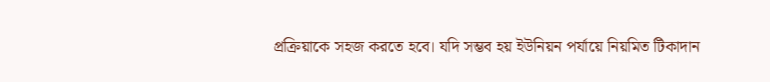প্রক্রিয়াকে সহজ করতে হবে। যদি সম্ভব হয় ইউনিয়ন পর্যায়ে নিয়মিত টিকাদান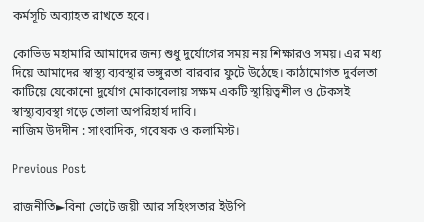কর্মসূচি অব্যাহত রাখতে হবে।

কোভিড মহামারি আমাদের জন্য শুধু দুর্যোগের সময় নয় শিক্ষারও সময়। এর মধ্য দিয়ে আমাদের স্বাস্থ্য ব্যবস্থার ভঙ্গুরতা বারবার ফুটে উঠেছে। কাঠামোগত দুর্বলতা কাটিয়ে যেকোনো দুর্যোগ মোকাবেলায় সক্ষম একটি স্থায়িত্বশীল ও টেকসই স্বাস্থ্যব্যবস্থা গড়ে তোলা অপরিহার্য দাবি।
নাজিম উদদীন : সাংবাদিক, গবেষক ও কলামিস্ট।

Previous Post

রাজনীতি►বিনা ভোটে জয়ী আর সহিংসতার ইউপি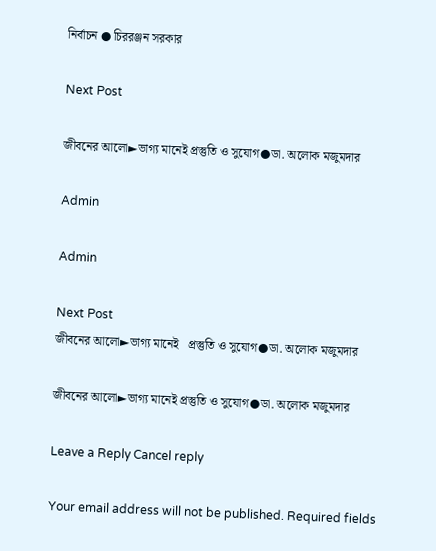নির্বাচন ● চিররঞ্জন সরকার

Next Post

জীবনের আলো►ভাগ্য মানেই প্রস্তুতি ও সুযোগ●ডা. অলোক মজুমদার

Admin

Admin

Next Post
জীবনের আলো►ভাগ্য মানেই   প্রস্তুতি ও সুযোগ●ডা. অলোক মজুমদার

জীবনের আলো►ভাগ্য মানেই প্রস্তুতি ও সুযোগ●ডা. অলোক মজুমদার

Leave a Reply Cancel reply

Your email address will not be published. Required fields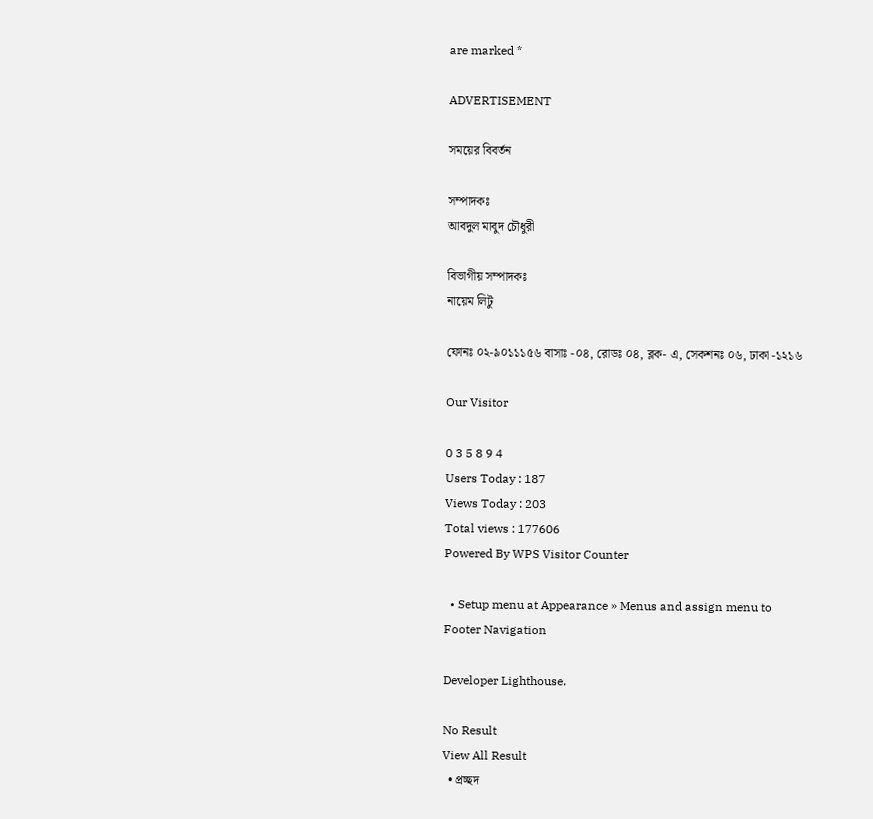are marked *

ADVERTISEMENT

সময়ের বিবর্তন

সম্পাদকঃ
আবদুল মাবুদ চৌধুরী

বিভাগীয় সম্পাদকঃ
নায়েম লিটু

ফোনঃ ০২-৯০১১১৫৬ বাসাঃ -০৪, রোডঃ ০৪, ব্লক- এ, সেকশনঃ ০৬, ঢাকা -১২১৬

Our Visitor

0 3 5 8 9 4
Users Today : 187
Views Today : 203
Total views : 177606
Powered By WPS Visitor Counter

  • Setup menu at Appearance » Menus and assign menu to Footer Navigation

Developer Lighthouse.

No Result
View All Result
  • প্রচ্ছদ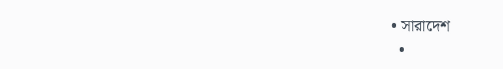• সারাদেশ
  •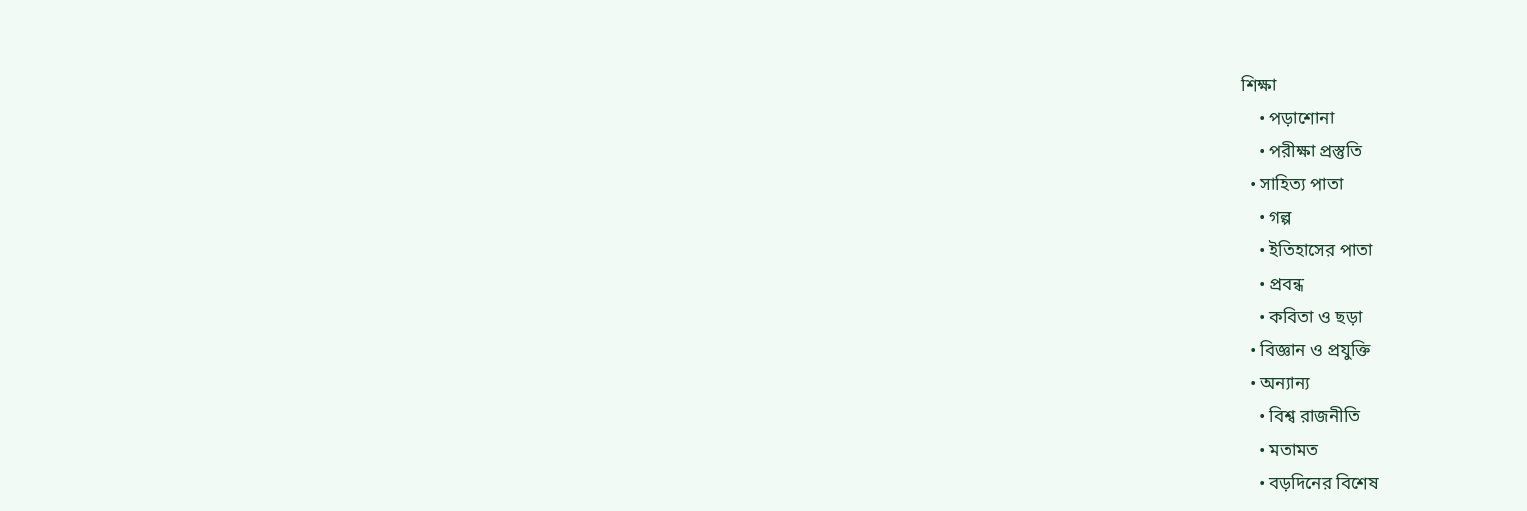শিক্ষা
    • পড়াশোনা
    • পরীক্ষা প্রস্তুতি
  • সাহিত্য পাতা
    • গল্প
    • ইতিহাসের পাতা
    • প্রবন্ধ
    • কবিতা ও ছড়া
  • বিজ্ঞান ও প্রযুক্তি
  • অন্যান্য
    • বিশ্ব রাজনীতি
    • মতামত
    • বড়দিনের বিশেষ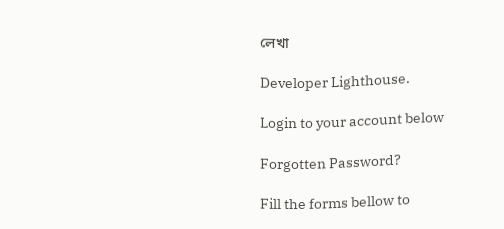লেখা

Developer Lighthouse.

Login to your account below

Forgotten Password?

Fill the forms bellow to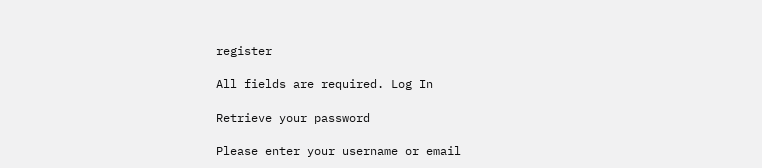register

All fields are required. Log In

Retrieve your password

Please enter your username or email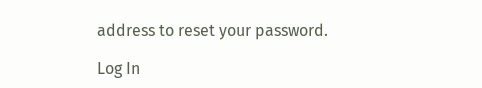address to reset your password.

Log In